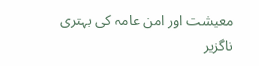معیشت اور امن عامہ کی بہتری ناگزیر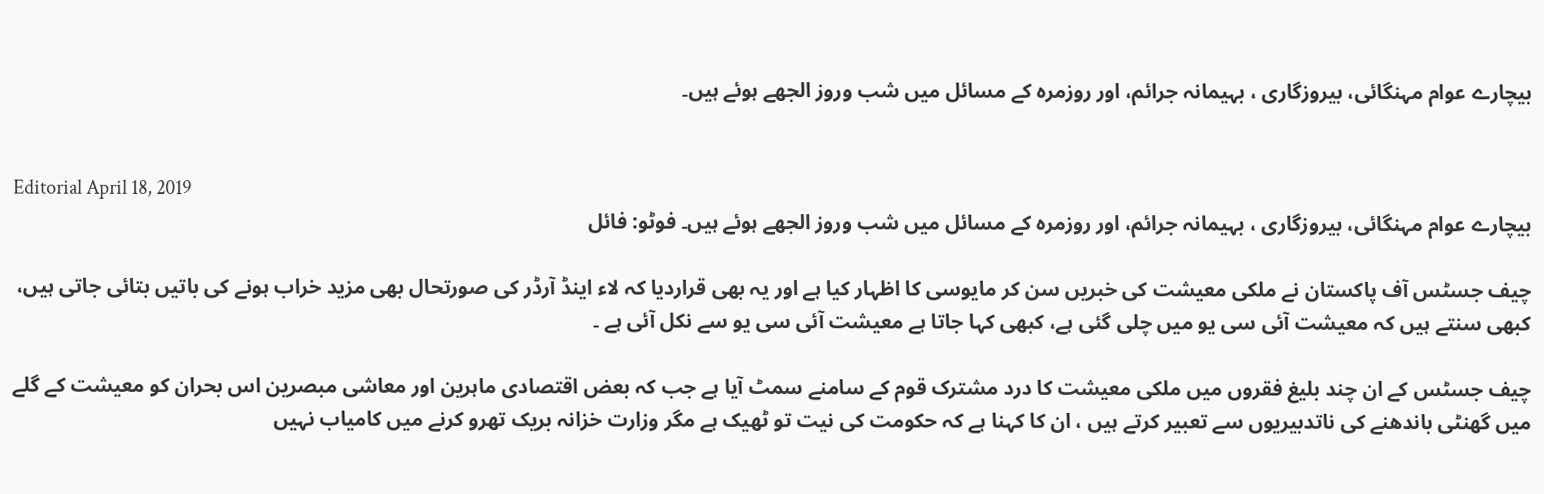بیچارے عوام مہنگائی، بیروزگاری ، بہیمانہ جرائم، اور روزمرہ کے مسائل میں شب وروز الجھے ہوئے ہیں۔


Editorial April 18, 2019
بیچارے عوام مہنگائی، بیروزگاری ، بہیمانہ جرائم، اور روزمرہ کے مسائل میں شب وروز الجھے ہوئے ہیں۔ فوٹو: فائل

چیف جسٹس آف پاکستان نے ملکی معیشت کی خبریں سن کر مایوسی کا اظہار کیا ہے اور یہ بھی قراردیا کہ لاء اینڈ آرڈر کی صورتحال بھی مزید خراب ہونے کی باتیں بتائی جاتی ہیں، کبھی سنتے ہیں کہ معیشت آئی سی یو میں چلی گئی ہے، کبھی کہا جاتا ہے معیشت آئی سی یو سے نکل آئی ہے ۔

چیف جسٹس کے ان چند بلیغ فقروں میں ملکی معیشت کا درد مشترک قوم کے سامنے سمٹ آیا ہے جب کہ بعض اقتصادی ماہرین اور معاشی مبصرین اس بحران کو معیشت کے گلے میں گھنٹی باندھنے کی ناتدبیریوں سے تعبیر کرتے ہیں ، ان کا کہنا ہے کہ حکومت کی نیت تو ٹھیک ہے مگر وزارت خزانہ بریک تھرو کرنے میں کامیاب نہیں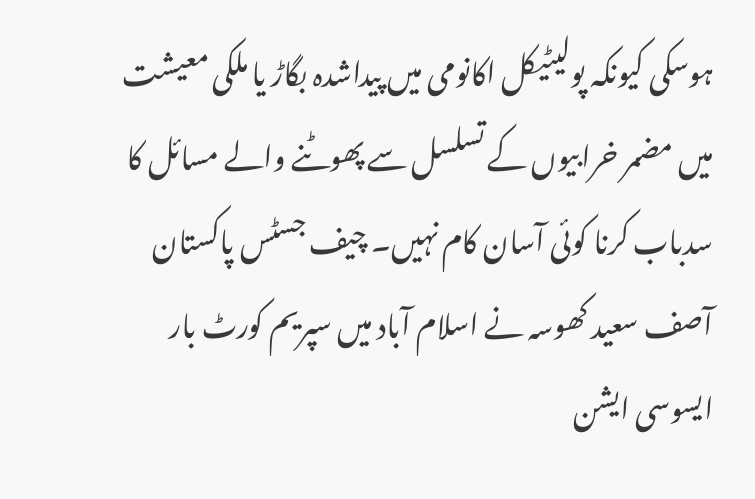ہوسکی کیونکہ پولیٹیکل اکانومی میں پیداشدہ بگاڑ یا ملکی معیشت میں مضمر خرابیوں کے تسلسل سے پھوٹنے والے مسائل کا سدباب کرنا کوئی آسان کام نہیں۔ چیف جسٹس پاکستان آصف سعید کھوسہ نے اسلام آباد میں سپریم کورٹ بار ایسوسی ایشن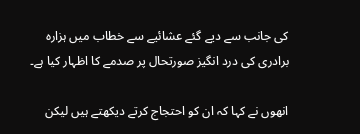کی جانب سے دیے گئے عشائیے سے خطاب میں ہزارہ برادری کی درد انگیز صورتحال پر صدمے کا اظہار کیا ہے۔

انھوں نے کہا کہ ان کو احتجاج کرتے دیکھتے ہیں لیکن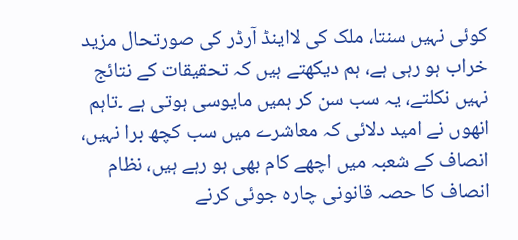کوئی نہیں سنتا، ملک کی لااینڈ آرڈر کی صورتحال مزید خراب ہو رہی ہے، ہم دیکھتے ہیں کہ تحقیقات کے نتائج نہیں نکلتے، یہ سب سن کر ہمیں مایوسی ہوتی ہے ۔تاہم انھوں نے امید دلائی کہ معاشرے میں سب کچھ برا نہیں، انصاف کے شعبہ میں اچھے کام بھی ہو رہے ہیں، نظام انصاف کا حصہ قانونی چارہ جوئی کرنے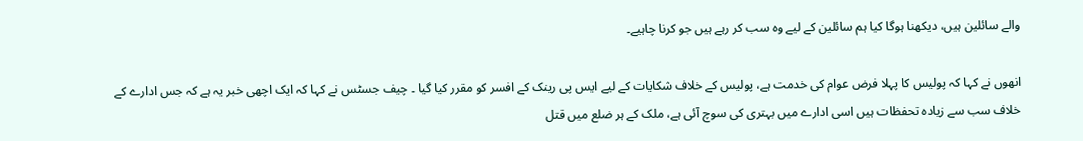والے سائلین ہیں، دیکھنا ہوگا کیا ہم سائلین کے لیے وہ سب کر رہے ہیں جو کرنا چاہیے۔

انھوں نے کہا کہ پولیس کا پہلا فرض عوام کی خدمت ہے، پولیس کے خلاف شکایات کے لیے ایس پی رینک کے افسر کو مقرر کیا گیا ۔ چیف جسٹس نے کہا کہ ایک اچھی خبر یہ ہے کہ جس ادارے کے خلاف سب سے زیادہ تحفظات ہیں اسی ادارے میں بہتری کی سوچ آئی ہے، ملک کے ہر ضلع میں قتل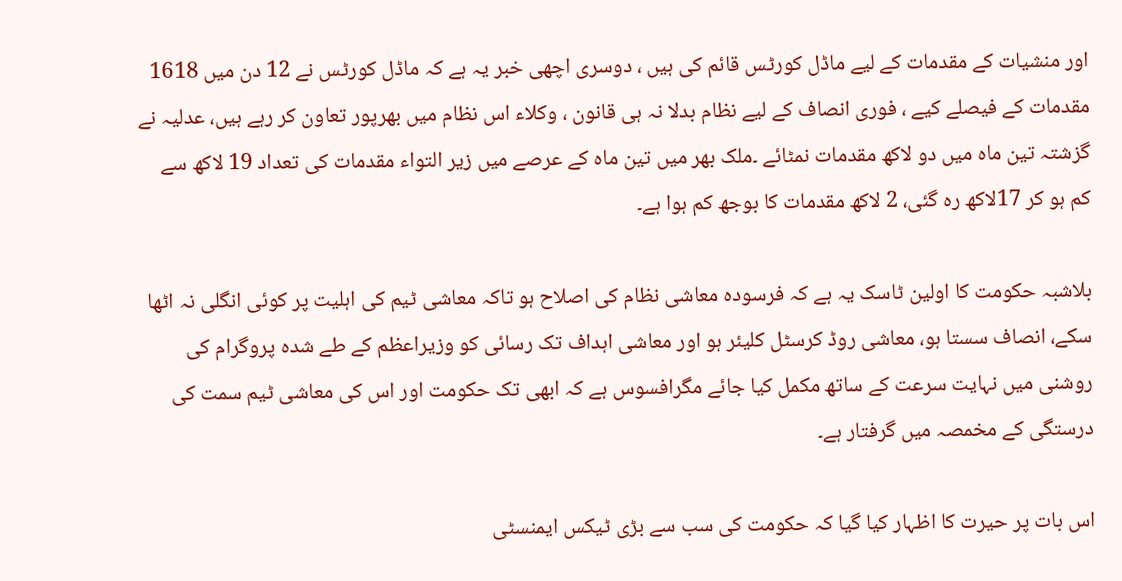اور منشیات کے مقدمات کے لیے ماڈل کورٹس قائم کی ہیں ، دوسری اچھی خبر یہ ہے کہ ماڈل کورٹس نے 12 دن میں 1618 مقدمات کے فیصلے کیے ، فوری انصاف کے لیے نظام بدلا نہ ہی قانون ، وکلاء اس نظام میں بھرپور تعاون کر رہے ہیں، عدلیہ نے گزشتہ تین ماہ میں دو لاکھ مقدمات نمٹائے ۔ملک بھر میں تین ماہ کے عرصے میں زیر التواء مقدمات کی تعداد 19 لاکھ سے کم ہو کر 17لاکھ رہ گئی، 2 لاکھ مقدمات کا بوجھ کم ہوا ہے۔

بلاشبہ حکومت کا اولین ٹاسک یہ ہے کہ فرسودہ معاشی نظام کی اصلاح ہو تاکہ معاشی ٹیم کی اہلیت پر کوئی انگلی نہ اٹھا سکے، انصاف سستا ہو، معاشی روڈ کرسٹل کلیئر ہو اور معاشی اہداف تک رسائی کو وزیراعظم کے طے شدہ پروگرام کی روشنی میں نہایت سرعت کے ساتھ مکمل کیا جائے مگرافسوس ہے کہ ابھی تک حکومت اور اس کی معاشی ٹیم سمت کی درستگی کے مخمصہ میں گرفتار ہے۔

اس بات پر حیرت کا اظہار کیا گیا کہ حکومت کی سب سے بڑی ٹیکس ایمنسٹی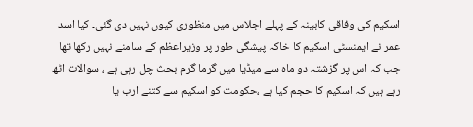اسکیم کی وفاقی کابینہ کے پہلے اجلاس میں منظوری کیوں نہیں دی گئی۔ کیا اسد عمر نے ایمنسٹی اسکیم کا خاکہ پیشگی طور پر وزیراعظم کے سامنے نہیں رکھا تھا جب کہ اس پر گزشتہ دو ماہ سے میڈیا میں گرما گرم بحث چل رہی ہے ، سوالات اٹھ رہے ہیں کہ اسکیم کا حجم کیا ہے ،حکومت کو اسکیم سے کتنے ارب یا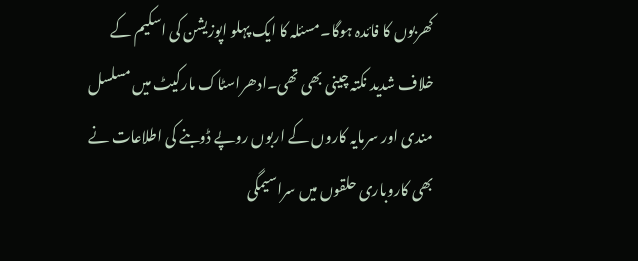کھربوں کا فائدہ ہوگا۔مسئلہ کا ایک پہلو اپوزیشن کی اسکیم کے خلاف شدید نکتہ چینی بھی تھی۔ادھراسٹاک مارکیٹ میں مسلسل مندی اور سرمایہ کاروں کے اربوں روپے ڈوبنے کی اطلاعات نے بھی کاروباری حلقوں میں سراسیمگی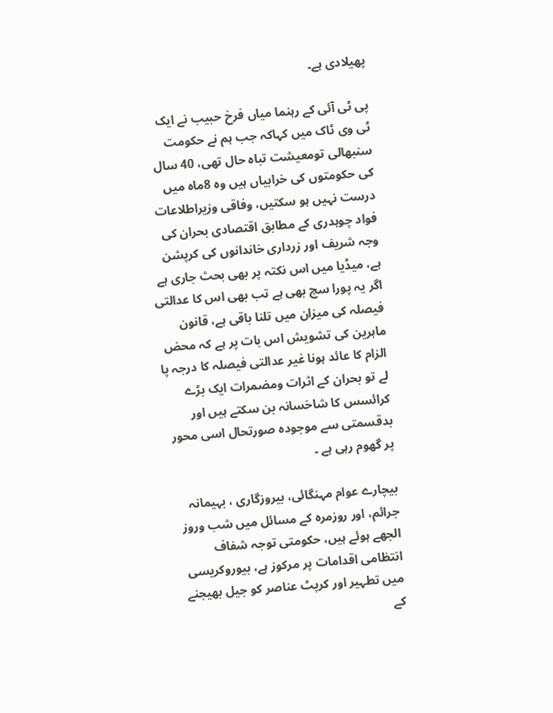پھیلادی ہے۔

پی ٹی آئی کے رہنما میاں فرخ حبیب نے ایک ٹی وی ٹاک میں کہاکہ جب ہم نے حکومت سنبھالی تومعیشت تباہ حال تھی، 40 سال کی حکومتوں کی خرابیاں ہیں وہ 8ماہ میں درست نہیں ہو سکتیں، وفاقی وزیراطلاعات فواد چوہدری کے مطابق اقتصادی بحران کی وجہ شریف اور زرداری خاندانوں کی کرپشن ہے، میڈیا میں اس نکتہ پر بھی بحث جاری ہے اگر یہ پورا سچ بھی ہے تب بھی اس کا عدالتی فیصلہ کی میزان میں تلنا باقی ہے، قانون ماہرین کی تشویش اس بات پر ہے کہ محض الزام کا عائد ہونا غیر عدالتی فیصلہ کا درجہ پا لے تو بحران کے اثرات ومضمرات ایک بڑے کرائسس کا شاخسانہ بن سکتے ہیں اور بدقسمتی سے موجودہ صورتحال اسی محور پر گھوم رہی ہے ۔

بیچارے عوام مہنگائی، بیروزگاری ، بہیمانہ جرائم، اور روزمرہ کے مسائل میں شب وروز الجھے ہوئے ہیں، حکومتی توجہ شفاف انتظامی اقدامات پر مرکوز ہے، بیوروکریسی میں تطہیر اور کرپٹ عناصر کو جیل بھیجنے کے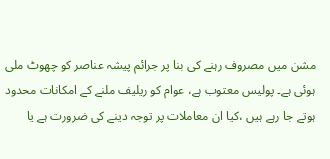مشن میں مصروف رہنے کی بنا پر جرائم پیشہ عناصر کو چھوٹ ملی ہوئی ہے۔ پولیس معتوب ہے، عوام کو ریلیف ملنے کے امکانات محدود ہوتے جا رہے ہیں ،کیا ان معاملات پر توجہ دینے کی ضرورت ہے یا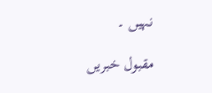نہیں ۔

مقبول خبریں